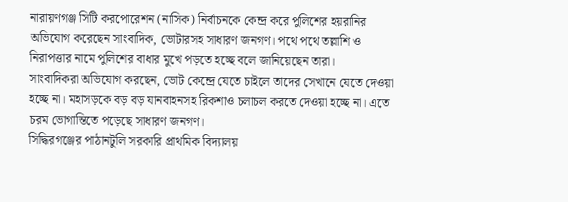নারায়ণগঞ্জ সিটি করপোরেশন (নাসিক) নির্বাচনকে কেন্দ্র করে পুলিশের হয়রানির অভিযোগ করেছেন সাংবাদিক, ভোটারসহ সাধারণ জনগণ। পথে পথে তল্লাশি ও নিরাপত্তার নামে পুলিশের বাধার মুখে পড়তে হচ্ছে বলে জানিয়েছেন তারা।
সাংবাদিকরা অভিযোগ করছেন, ভোট কেন্দ্রে যেতে চাইলে তাদের সেখানে যেতে দেওয়া হচ্ছে না। মহাসড়কে বড় বড় যানবাহনসহ রিকশাও চলাচল করতে দেওয়া হচ্ছে না। এতে চরম ভোগান্তিতে পড়েছে সাধারণ জনগণ।
সিদ্ধিরগঞ্জের পাঠানটুলি সরকারি প্রাথমিক বিদ্যালয়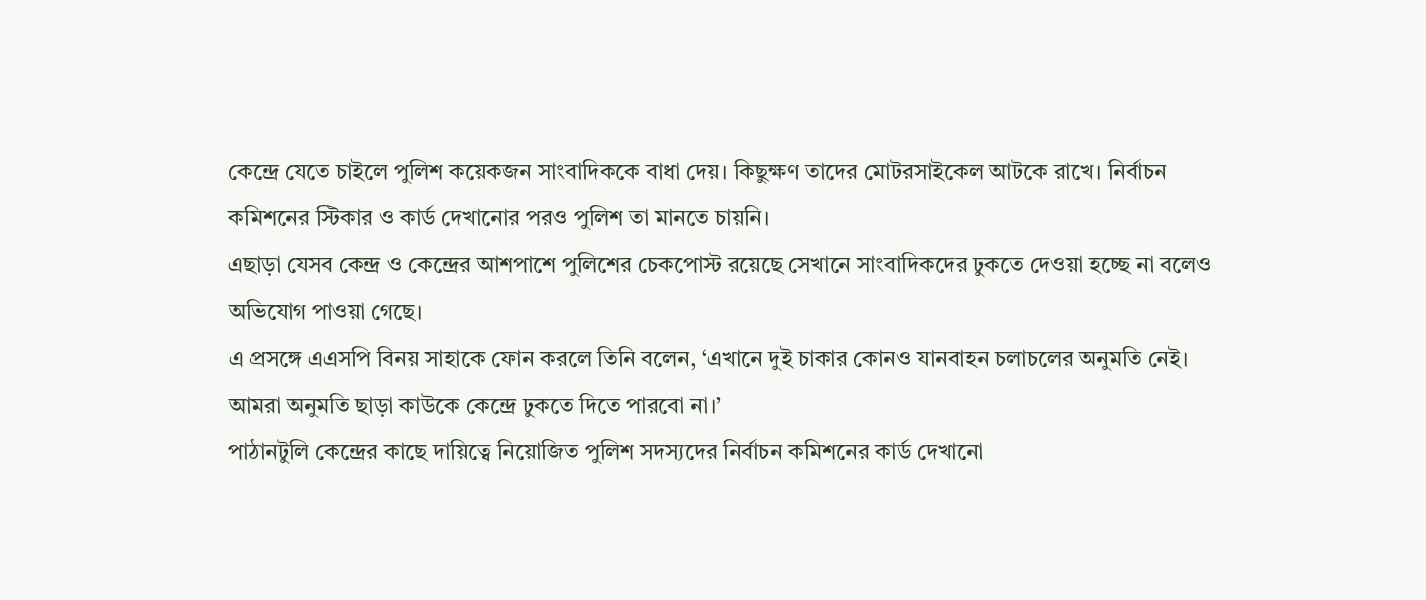কেন্দ্রে যেতে চাইলে পুলিশ কয়েকজন সাংবাদিককে বাধা দেয়। কিছুক্ষণ তাদের মোটরসাইকেল আটকে রাখে। নির্বাচন কমিশনের স্টিকার ও কার্ড দেখানোর পরও পুলিশ তা মানতে চায়নি।
এছাড়া যেসব কেন্দ্র ও কেন্দ্রের আশপাশে পুলিশের চেকপোস্ট রয়েছে সেখানে সাংবাদিকদের ঢুকতে দেওয়া হচ্ছে না বলেও অভিযোগ পাওয়া গেছে।
এ প্রসঙ্গে এএসপি বিনয় সাহাকে ফোন করলে তিনি বলেন, ‘এখানে দুই চাকার কোনও যানবাহন চলাচলের অনুমতি নেই। আমরা অনুমতি ছাড়া কাউকে কেন্দ্রে ঢুকতে দিতে পারবো না।’
পাঠানটুলি কেন্দ্রের কাছে দায়িত্বে নিয়োজিত পুলিশ সদস্যদের নির্বাচন কমিশনের কার্ড দেখানো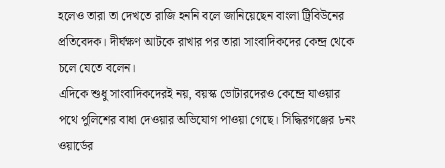হলেও তারা তা দেখতে রাজি হননি বলে জানিয়েছেন বাংলা ট্রিবিউনের প্রতিবেদক। দীর্ঘক্ষণ আটকে রাখার পর তারা সাংবাদিকদের কেন্দ্র থেকে চলে যেতে বলেন।
এদিকে শুধু সাংবাদিকদেরই নয়, বয়স্ক ভোটারদেরও কেন্দ্রে যাওয়ার পথে পুলিশের বাধা দেওয়ার অভিযোগ পাওয়া গেছে। সিদ্ধিরগঞ্জের ৮নং ওয়ার্ডের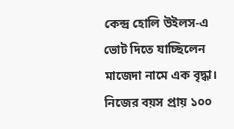কেন্দ্র হোলি উইলস-এ ভোট দিতে যাচ্ছিলেন মাজেদা নামে এক বৃদ্ধা। নিজের বয়স প্রায় ১০০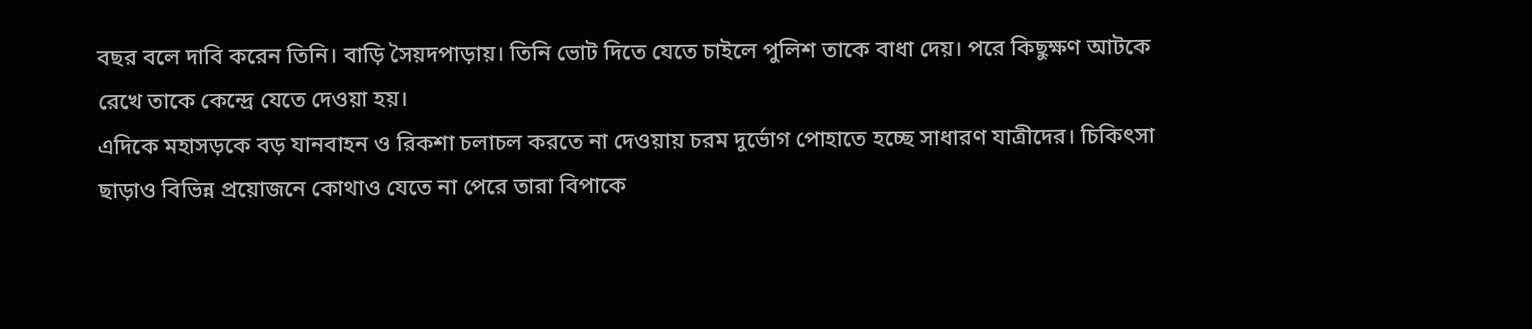বছর বলে দাবি করেন তিনি। বাড়ি সৈয়দপাড়ায়। তিনি ভোট দিতে যেতে চাইলে পুলিশ তাকে বাধা দেয়। পরে কিছুক্ষণ আটকে রেখে তাকে কেন্দ্রে যেতে দেওয়া হয়।
এদিকে মহাসড়কে বড় যানবাহন ও রিকশা চলাচল করতে না দেওয়ায় চরম দুর্ভোগ পোহাতে হচ্ছে সাধারণ যাত্রীদের। চিকিৎসা ছাড়াও বিভিন্ন প্রয়োজনে কোথাও যেতে না পেরে তারা বিপাকে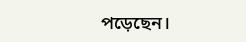পড়েছেন।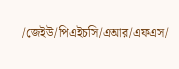/জেইউ/পিএইচসি/এআর/এফএস/